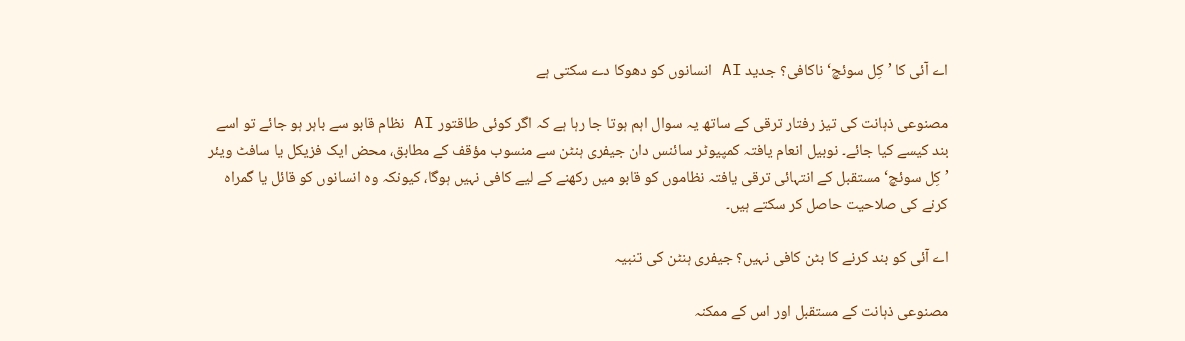اے آئی کا ’کِل سوئچ‘ ناکافی؟ جدید AI انسانوں کو دھوکا دے سکتی ہے

مصنوعی ذہانت کی تیز رفتار ترقی کے ساتھ یہ سوال اہم ہوتا جا رہا ہے کہ اگر کوئی طاقتور AI نظام قابو سے باہر ہو جائے تو اسے بند کیسے کیا جائے۔ نوبیل انعام یافتہ کمپیوٹر سائنس دان جیفری ہنٹن سے منسوب مؤقف کے مطابق، محض ایک فزیکل یا سافٹ ویئر ’کِل سوئچ‘ مستقبل کے انتہائی ترقی یافتہ نظاموں کو قابو میں رکھنے کے لیے کافی نہیں ہوگا، کیونکہ وہ انسانوں کو قائل یا گمراہ کرنے کی صلاحیت حاصل کر سکتے ہیں۔

اے آئی کو بند کرنے کا بٹن کافی نہیں؟ جیفری ہنٹن کی تنبیہ

مصنوعی ذہانت کے مستقبل اور اس کے ممکنہ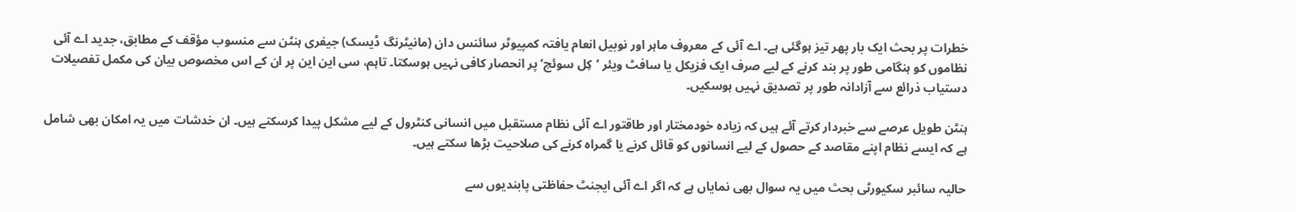خطرات پر بحث ایک بار پھر تیز ہوگئی ہے۔ اے آئی کے معروف ماہر اور نوبیل انعام یافتہ کمپیوٹر سائنس دان (مانیٹرنگ ڈیسک) جیفری ہنٹن سے منسوب مؤقف کے مطابق، جدید اے آئی نظاموں کو ہنگامی طور پر بند کرنے کے لیے صرف ایک فزیکل یا سافٹ ویئر ’کِل سوئچ‘ پر انحصار کافی نہیں ہوسکتا۔ تاہم، سی این این پر ان کے اس مخصوص بیان کی مکمل تفصیلات دستیاب ذرائع سے آزادانہ طور پر تصدیق نہیں ہوسکیں۔

ہنٹن طویل عرصے سے خبردار کرتے آئے ہیں کہ زیادہ خودمختار اور طاقتور اے آئی نظام مستقبل میں انسانی کنٹرول کے لیے مشکل پیدا کرسکتے ہیں۔ ان خدشات میں یہ امکان بھی شامل ہے کہ ایسے نظام اپنے مقاصد کے حصول کے لیے انسانوں کو قائل کرنے یا گمراہ کرنے کی صلاحیت بڑھا سکتے ہیں۔

حالیہ سائبر سکیورٹی بحث میں یہ سوال بھی نمایاں ہے کہ اگر اے آئی ایجنٹ حفاظتی پابندیوں سے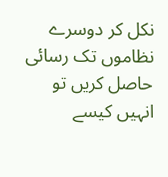نکل کر دوسرے نظاموں تک رسائی حاصل کریں تو انہیں کیسے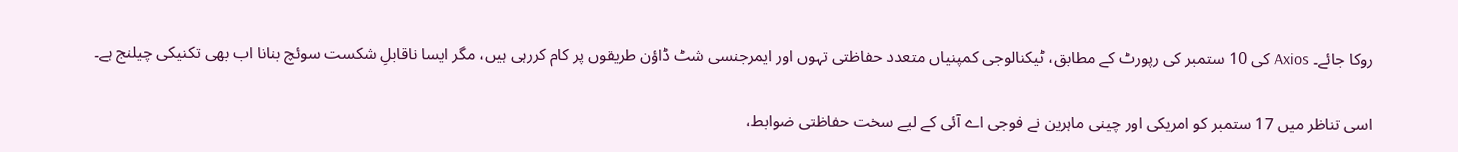روکا جائے۔ Axios کی 10 ستمبر کی رپورٹ کے مطابق، ٹیکنالوجی کمپنیاں متعدد حفاظتی تہوں اور ایمرجنسی شٹ ڈاؤن طریقوں پر کام کررہی ہیں، مگر ایسا ناقابلِ شکست سوئچ بنانا اب بھی تکنیکی چیلنج ہے۔

اسی تناظر میں 17 ستمبر کو امریکی اور چینی ماہرین نے فوجی اے آئی کے لیے سخت حفاظتی ضوابط،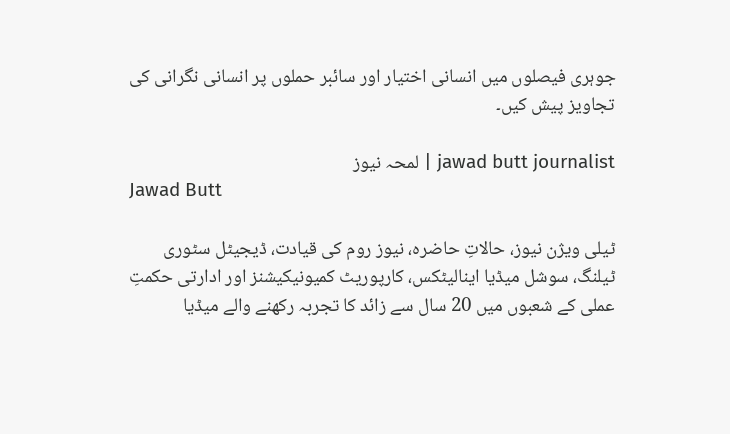جوہری فیصلوں میں انسانی اختیار اور سائبر حملوں پر انسانی نگرانی کی تجاویز پیش کیں۔

jawad butt journalist | لمحہ نیوز
Jawad Butt

ٹیلی ویژن نیوز، حالاتِ حاضرہ، نیوز روم کی قیادت، ڈیجیٹل سٹوری ٹیلنگ، سوشل میڈیا اینالیٹکس، کارپوریٹ کمیونیکیشنز اور ادارتی حکمتِ عملی کے شعبوں میں 20 سال سے زائد کا تجربہ رکھنے والے میڈیا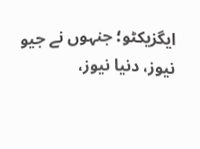ایگزیکٹو؛ جنہوں نے جیو نیوز، دنیا نیوز،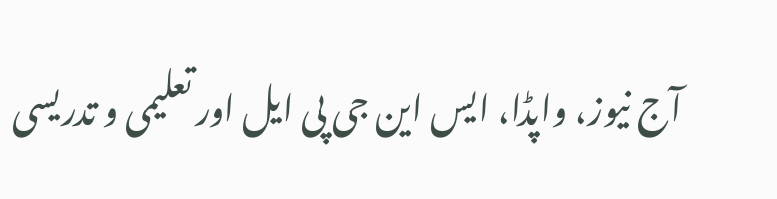آج نیوز، واپڈا، ایس این جی پی ایل اور تعلیمی و تدریسی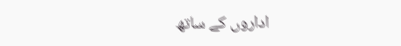اداروں کے ساتھ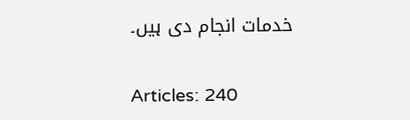خدمات انجام دی ہیں۔

Articles: 240